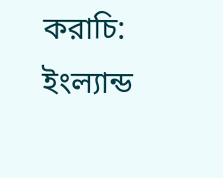করাচি: ইংল্যান্ড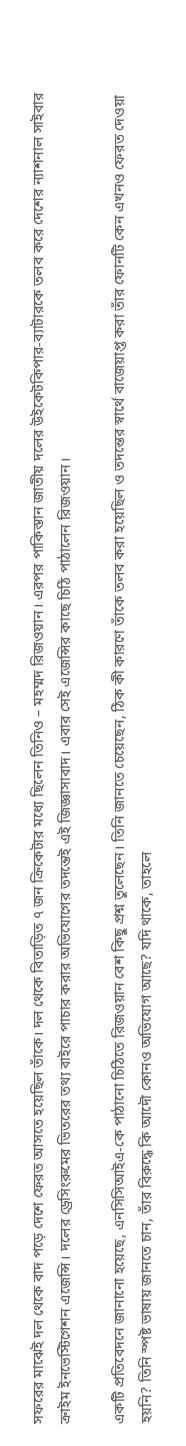সফরের মাঝেই দল থেকে বাদ পড়ে দেশে ফেরত আসতে হয়েছিল তাঁকে। দল থেকে বিতাড়িত ৭ জন ক্রিকেটার মধ্যে ছিলেন তিনিও – মহম্মদ রিজওয়ান। এরপর পাকিস্তান জাতীয় দলের উইকেটকিপার-ব্যাটারকে তলব করে দেশের ন্যাশনাল সাইবার ক্রাইম ইনভেস্টিগেশন এজেন্সি। দলের ড্রেসিংরুমের ভিতরের তথ্য বাইরে পাচার করার অভিযোগের তদন্তেই এই জিজ্ঞাসাবাদ। এবার সেই এজেন্সির কাছে চিঠি পাঠালেন রিজওয়ান।

একটি প্রতিবেদনে জানানো হয়েছে, এনসিসিআইএ-কে পাঠানো চিঠিতে রিজওয়ান বেশ কিছু প্রশ্ন তুলেছেন। তিনি জানতে চেয়েছেন, ঠিক কী কারণে তাঁকে তলব করা হয়েছিল ও তদন্তের স্বার্থে বাজেয়াপ্ত করা তাঁর ফোনটি কেন এখনও ফেরত দেওয়া হয়নি? তিনি স্পষ্ট ভাষায় জানতে চান, তাঁর বিরুদ্ধে কি আদৌ কোনও অভিযোগ আছে? যদি থাকে, তাহলে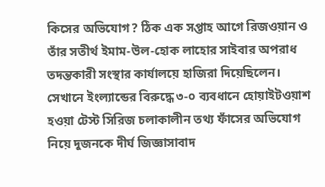কিসের অভিযোগ? ঠিক এক সপ্তাহ আগে রিজওয়ান ও তাঁর সতীর্থ ইমাম-উল-হোক লাহোর সাইবার অপরাধ তদন্তকারী সংস্থার কার্যালয়ে হাজিরা দিয়েছিলেন। সেখানে ইংল্যান্ডের বিরুদ্ধে ৩-০ ব্যবধানে হোয়াইটওয়াশ হওয়া টেস্ট সিরিজ চলাকালীন তথ্য ফাঁসের অভিযোগ নিয়ে দুজনকে দীর্ঘ জিজ্ঞাসাবাদ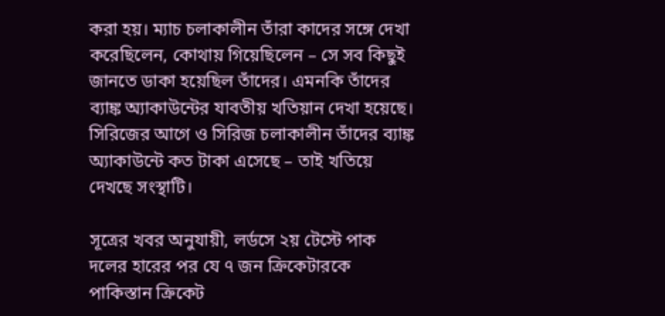করা হয়। ম্যাচ চলাকালীন তাঁরা কাদের সঙ্গে দেখা করেছিলেন, কোথায় গিয়েছিলেন – সে সব কিছুই জানতে ডাকা হয়েছিল তাঁদের। এমনকি তাঁদের ব্যাঙ্ক অ্যাকাউন্টের যাবতীয় খতিয়ান দেখা হয়েছে। সিরিজের আগে ও সিরিজ চলাকালীন তাঁদের ব্যাঙ্ক অ্যাকাউন্টে কত টাকা এসেছে – তাই খতিয়ে দেখছে সংস্থাটি।

সূত্রের খবর অনুযায়ী, লর্ডসে ২য় টেস্টে পাক দলের হারের পর যে ৭ জন ক্রিকেটারকে পাকিস্তান ক্রিকেট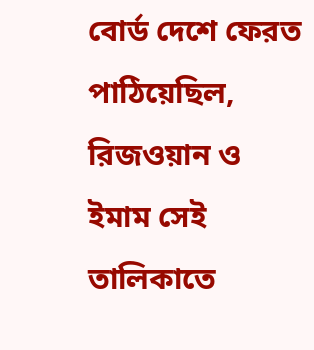বোর্ড দেশে ফেরত পাঠিয়েছিল, রিজওয়ান ও ইমাম সেই তালিকাতে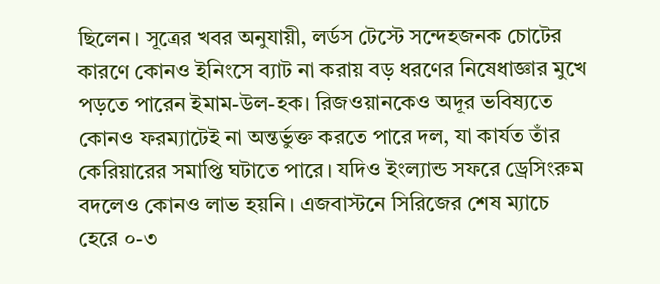ছিলেন। সূত্রের খবর অনুযায়ী, লর্ডস টেস্টে সন্দেহজনক চোটের কারণে কোনও ইনিংসে ব্যাট না করায় বড় ধরণের নিষেধাজ্ঞার মুখে পড়তে পারেন ইমাম-উল-হক। রিজওয়ানকেও অদূর ভবিষ্যতে কোনও ফরম্যাটেই না অন্তর্ভুক্ত করতে পারে দল, যা কার্যত তাঁর কেরিয়ারের সমাপ্তি ঘটাতে পারে। যদিও ইংল্যান্ড সফরে ড্রেসিংরুম বদলেও কোনও লাভ হয়নি। এজবাস্টনে সিরিজের শেষ ম্যাচে হেরে ০-৩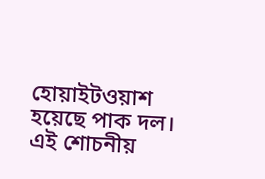হোয়াইটওয়াশ হয়েছে পাক দল। এই শোচনীয়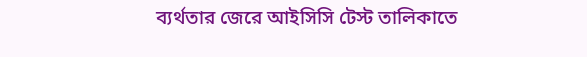ব্যর্থতার জেরে আইসিসি টেস্ট তালিকাতে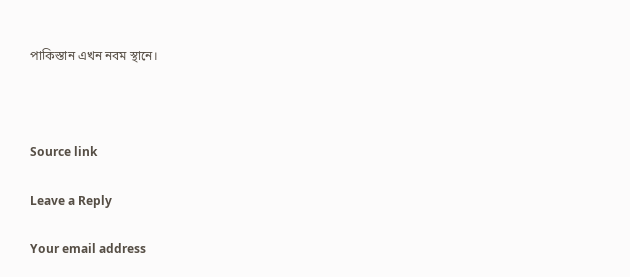পাকিস্তান এখন নবম স্থানে।



Source link

Leave a Reply

Your email address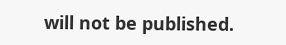will not be published.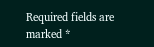Required fields are marked *